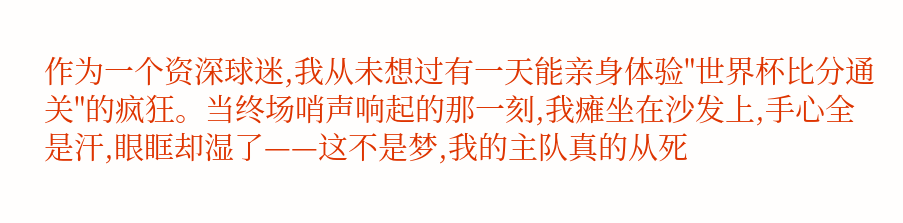作为一个资深球迷,我从未想过有一天能亲身体验"世界杯比分通关"的疯狂。当终场哨声响起的那一刻,我瘫坐在沙发上,手心全是汗,眼眶却湿了——这不是梦,我的主队真的从死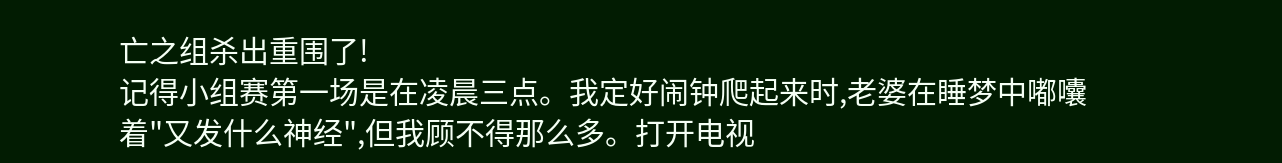亡之组杀出重围了!
记得小组赛第一场是在凌晨三点。我定好闹钟爬起来时,老婆在睡梦中嘟囔着"又发什么神经",但我顾不得那么多。打开电视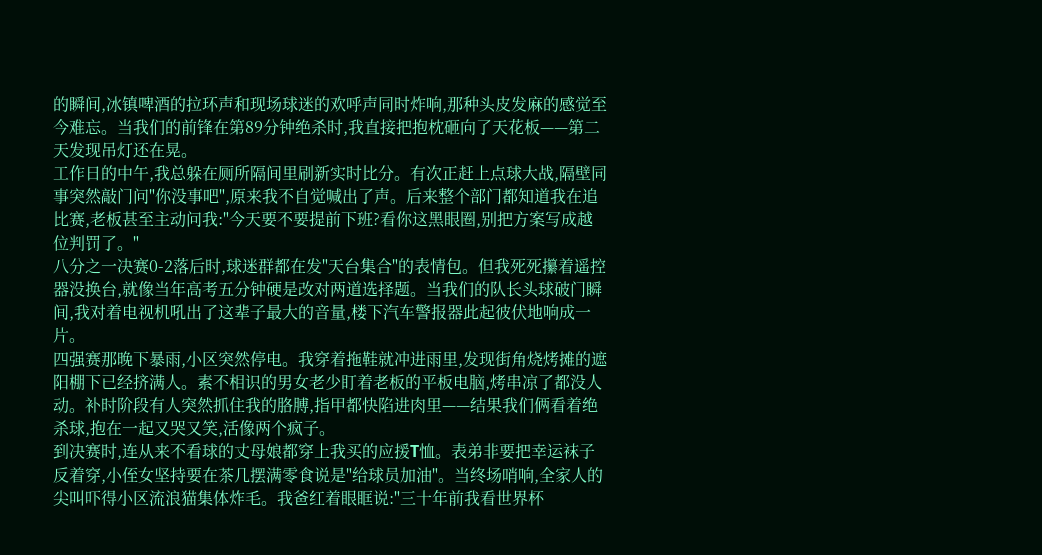的瞬间,冰镇啤酒的拉环声和现场球迷的欢呼声同时炸响,那种头皮发麻的感觉至今难忘。当我们的前锋在第89分钟绝杀时,我直接把抱枕砸向了天花板——第二天发现吊灯还在晃。
工作日的中午,我总躲在厕所隔间里刷新实时比分。有次正赶上点球大战,隔壁同事突然敲门问"你没事吧",原来我不自觉喊出了声。后来整个部门都知道我在追比赛,老板甚至主动问我:"今天要不要提前下班?看你这黑眼圈,别把方案写成越位判罚了。"
八分之一决赛0-2落后时,球迷群都在发"天台集合"的表情包。但我死死攥着遥控器没换台,就像当年高考五分钟硬是改对两道选择题。当我们的队长头球破门瞬间,我对着电视机吼出了这辈子最大的音量,楼下汽车警报器此起彼伏地响成一片。
四强赛那晚下暴雨,小区突然停电。我穿着拖鞋就冲进雨里,发现街角烧烤摊的遮阳棚下已经挤满人。素不相识的男女老少盯着老板的平板电脑,烤串凉了都没人动。补时阶段有人突然抓住我的胳膊,指甲都快陷进肉里——结果我们俩看着绝杀球,抱在一起又哭又笑,活像两个疯子。
到决赛时,连从来不看球的丈母娘都穿上我买的应援T恤。表弟非要把幸运袜子反着穿,小侄女坚持要在茶几摆满零食说是"给球员加油"。当终场哨响,全家人的尖叫吓得小区流浪猫集体炸毛。我爸红着眼眶说:"三十年前我看世界杯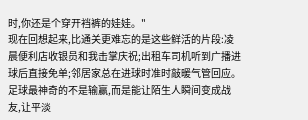时,你还是个穿开裆裤的娃娃。"
现在回想起来,比通关更难忘的是这些鲜活的片段:凌晨便利店收银员和我击掌庆祝;出租车司机听到广播进球后直接免单;邻居家总在进球时准时敲暖气管回应。足球最神奇的不是输赢,而是能让陌生人瞬间变成战友,让平淡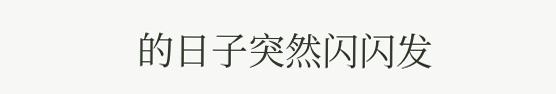的日子突然闪闪发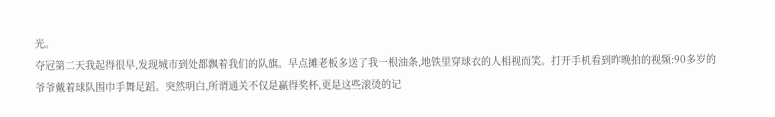光。
夺冠第二天我起得很早,发现城市到处都飘着我们的队旗。早点摊老板多送了我一根油条,地铁里穿球衣的人相视而笑。打开手机看到昨晚拍的视频:90多岁的爷爷戴着球队围巾手舞足蹈。突然明白,所谓通关不仅是赢得奖杯,更是这些滚烫的记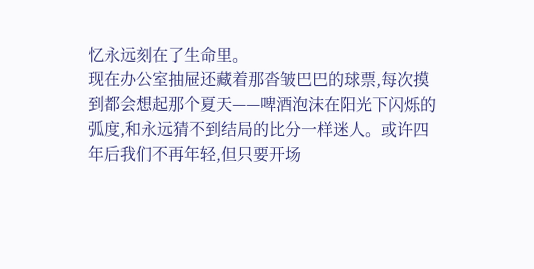忆永远刻在了生命里。
现在办公室抽屉还藏着那沓皱巴巴的球票,每次摸到都会想起那个夏天——啤酒泡沫在阳光下闪烁的弧度,和永远猜不到结局的比分一样迷人。或许四年后我们不再年轻,但只要开场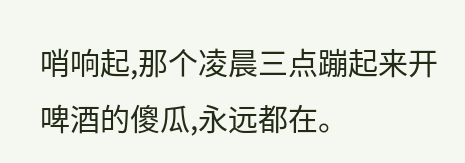哨响起,那个凌晨三点蹦起来开啤酒的傻瓜,永远都在。